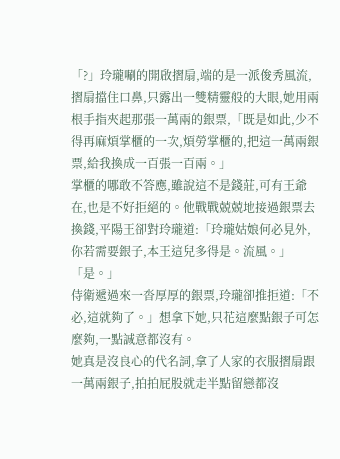「?」玲瓏唰的開啟摺扇,端的是一派俊秀風流,摺扇擋住口鼻,只露出一雙精靈般的大眼,她用兩根手指夾起那張一萬兩的銀票,「既是如此,少不得再麻煩掌櫃的一次,煩勞掌櫃的,把這一萬兩銀票,給我換成一百張一百兩。」
掌櫃的哪敢不答應,雖說這不是錢莊,可有王爺在,也是不好拒絕的。他戰戰兢兢地接過銀票去換錢,平陽王卻對玲瓏道:「玲瓏姑娘何必見外,你若需要銀子,本王這兒多得是。流風。」
「是。」
侍衛遞過來一沓厚厚的銀票,玲瓏卻推拒道:「不必,這就夠了。」想拿下她,只花這麼點銀子可怎麼夠,一點誠意都沒有。
她真是沒良心的代名詞,拿了人家的衣服摺扇跟一萬兩銀子,拍拍屁股就走半點留戀都沒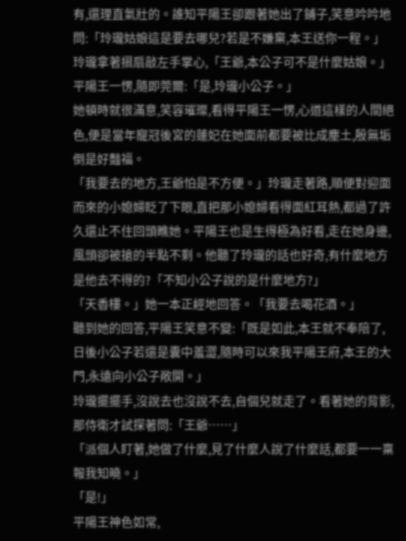有,還理直氣壯的。誰知平陽王卻跟著她出了鋪子,笑意吟吟地問:「玲瓏姑娘這是要去哪兒?若是不嫌棄,本王送你一程。」
玲瓏拿著摺扇敲左手掌心,「王爺,本公子可不是什麼姑娘。」
平陽王一愣,隨即莞爾:「是,玲瓏小公子。」
她頓時就很滿意,笑容璀璨,看得平陽王一愣,心道這樣的人間絕色,便是當年寵冠後宮的蓮妃在她面前都要被比成塵土,殷無垢倒是好豔福。
「我要去的地方,王爺怕是不方便。」玲瓏走著路,順便對迎面而來的小媳婦眨了下眼,直把那小媳婦看得面紅耳熱,都過了許久還止不住回頭瞧她。平陽王也是生得極為好看,走在她身邊,風頭卻被搶的半點不剩。他聽了玲瓏的話也好奇,有什麼地方是他去不得的?「不知小公子說的是什麼地方?」
「天香樓。」她一本正經地回答。「我要去喝花酒。」
聽到她的回答,平陽王笑意不變:「既是如此,本王就不奉陪了,日後小公子若還是囊中羞澀,隨時可以來我平陽王府,本王的大門,永遠向小公子敞開。」
玲瓏擺擺手,沒說去也沒說不去,自個兒就走了。看著她的背影,那侍衛才試探著問:「王爺……」
「派個人盯著,她做了什麼,見了什麼人說了什麼話,都要一一稟報我知曉。」
「是!」
平陽王神色如常,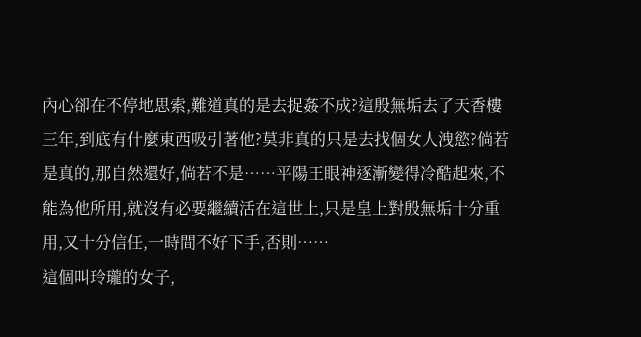內心卻在不停地思索,難道真的是去捉姦不成?這殷無垢去了天香樓三年,到底有什麼東西吸引著他?莫非真的只是去找個女人洩慾?倘若是真的,那自然還好,倘若不是……平陽王眼神逐漸變得冷酷起來,不能為他所用,就沒有必要繼續活在這世上,只是皇上對殷無垢十分重用,又十分信任,一時間不好下手,否則……
這個叫玲瓏的女子,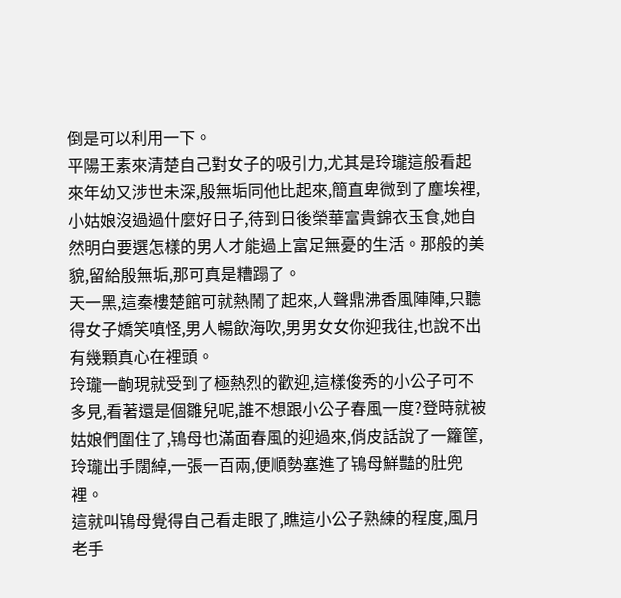倒是可以利用一下。
平陽王素來清楚自己對女子的吸引力,尤其是玲瓏這般看起來年幼又涉世未深,殷無垢同他比起來,簡直卑微到了塵埃裡,小姑娘沒過過什麼好日子,待到日後榮華富貴錦衣玉食,她自然明白要選怎樣的男人才能過上富足無憂的生活。那般的美貌,留給殷無垢,那可真是糟蹋了。
天一黑,這秦樓楚館可就熱鬧了起來,人聲鼎沸香風陣陣,只聽得女子嬌笑嗔怪,男人暢飲海吹,男男女女你迎我往,也說不出有幾顆真心在裡頭。
玲瓏一齣現就受到了極熱烈的歡迎,這樣俊秀的小公子可不多見,看著還是個雛兒呢,誰不想跟小公子春風一度?登時就被姑娘們圍住了,鴇母也滿面春風的迎過來,俏皮話說了一籮筐,玲瓏出手闊綽,一張一百兩,便順勢塞進了鴇母鮮豔的肚兜裡。
這就叫鴇母覺得自己看走眼了,瞧這小公子熟練的程度,風月老手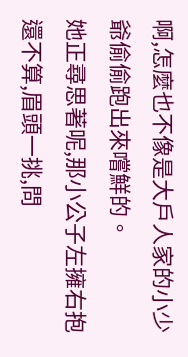啊,怎麼也不像是大戶人家的小少爺偷偷跑出來嚐鮮的。
她正尋思著呢,那小公子左擁右抱還不算,眉頭一挑,問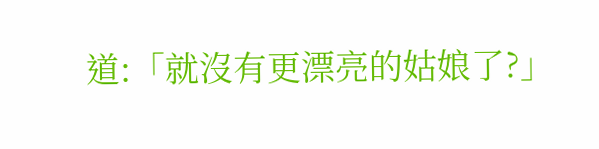道:「就沒有更漂亮的姑娘了?」